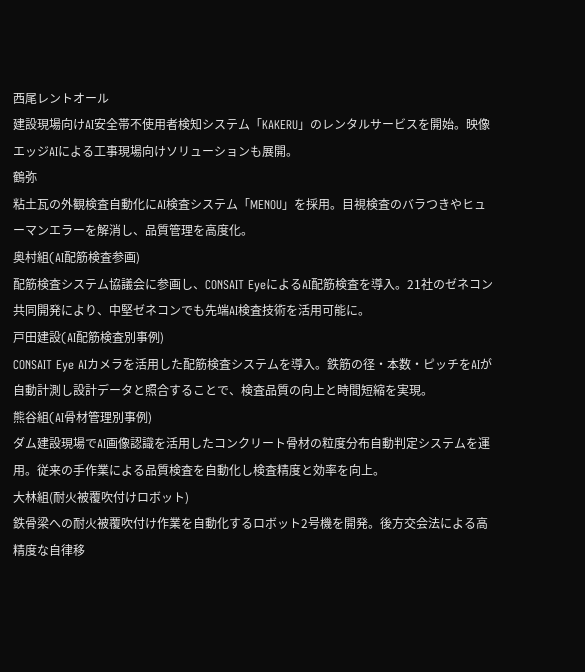西尾レントオール
建設現場向けAI安全帯不使用者検知システム「KAKERU」のレンタルサービスを開始。映像エッジAIによる工事現場向けソリューションも展開。
鶴弥
粘土瓦の外観検査自動化にAI検査システム「MENOU」を採用。目視検査のバラつきやヒューマンエラーを解消し、品質管理を高度化。
奥村組(AI配筋検査参画)
配筋検査システム協議会に参画し、CONSAIT EyeによるAI配筋検査を導入。21社のゼネコン共同開発により、中堅ゼネコンでも先端AI検査技術を活用可能に。
戸田建設(AI配筋検査別事例)
CONSAIT Eye AIカメラを活用した配筋検査システムを導入。鉄筋の径・本数・ピッチをAIが自動計測し設計データと照合することで、検査品質の向上と時間短縮を実現。
熊谷組(AI骨材管理別事例)
ダム建設現場でAI画像認識を活用したコンクリート骨材の粒度分布自動判定システムを運用。従来の手作業による品質検査を自動化し検査精度と効率を向上。
大林組(耐火被覆吹付けロボット)
鉄骨梁への耐火被覆吹付け作業を自動化するロボット2号機を開発。後方交会法による高精度な自律移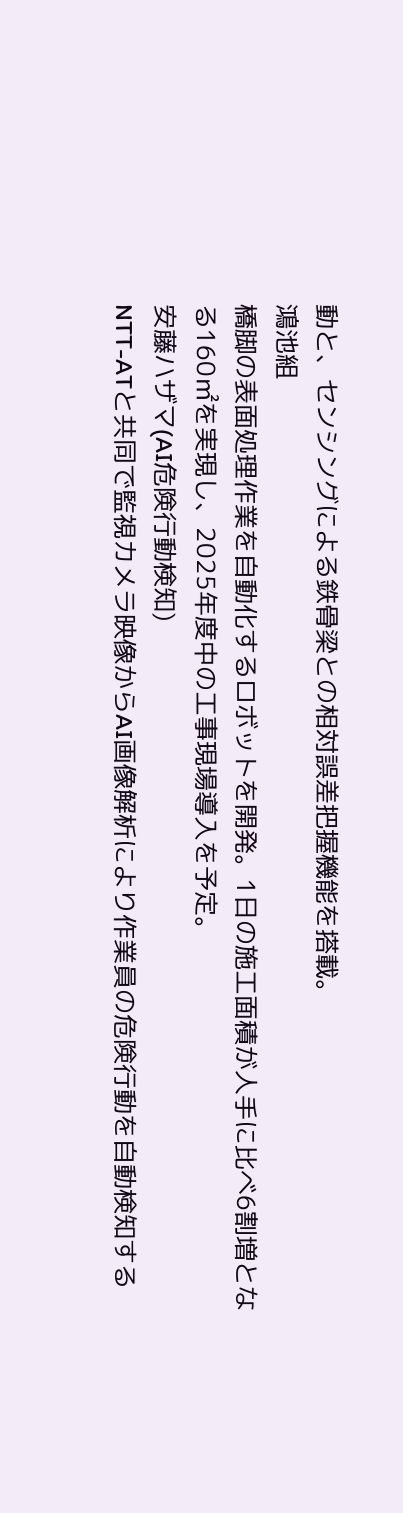動と、センシングによる鉄骨梁との相対誤差把握機能を搭載。
鴻池組
橋脚の表面処理作業を自動化するロボットを開発。1日の施工面積が人手に比べ6割増となる160㎡を実現し、2025年度中の工事現場導入を予定。
安藤ハザマ(AI危険行動検知)
NTT-ATと共同で監視カメラ映像からAI画像解析により作業員の危険行動を自動検知する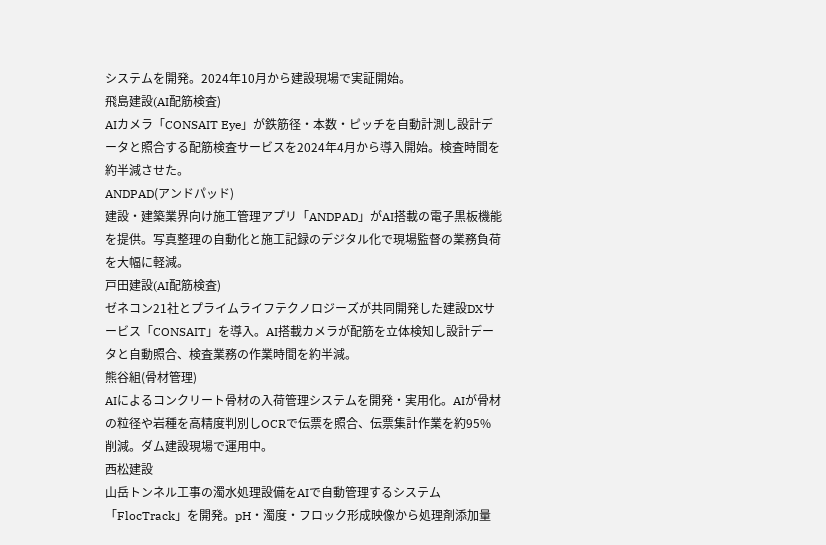システムを開発。2024年10月から建設現場で実証開始。
飛島建設(AI配筋検査)
AIカメラ「CONSAIT Eye」が鉄筋径・本数・ピッチを自動計測し設計データと照合する配筋検査サービスを2024年4月から導入開始。検査時間を約半減させた。
ANDPAD(アンドパッド)
建設・建築業界向け施工管理アプリ「ANDPAD」がAI搭載の電子黒板機能を提供。写真整理の自動化と施工記録のデジタル化で現場監督の業務負荷を大幅に軽減。
戸田建設(AI配筋検査)
ゼネコン21社とプライムライフテクノロジーズが共同開発した建設DXサービス「CONSAIT」を導入。AI搭載カメラが配筋を立体検知し設計データと自動照合、検査業務の作業時間を約半減。
熊谷組(骨材管理)
AIによるコンクリート骨材の入荷管理システムを開発・実用化。AIが骨材の粒径や岩種を高精度判別しOCRで伝票を照合、伝票集計作業を約95%削減。ダム建設現場で運用中。
西松建設
山岳トンネル工事の濁水処理設備をAIで自動管理するシステム「FlocTrack」を開発。pH・濁度・フロック形成映像から処理剤添加量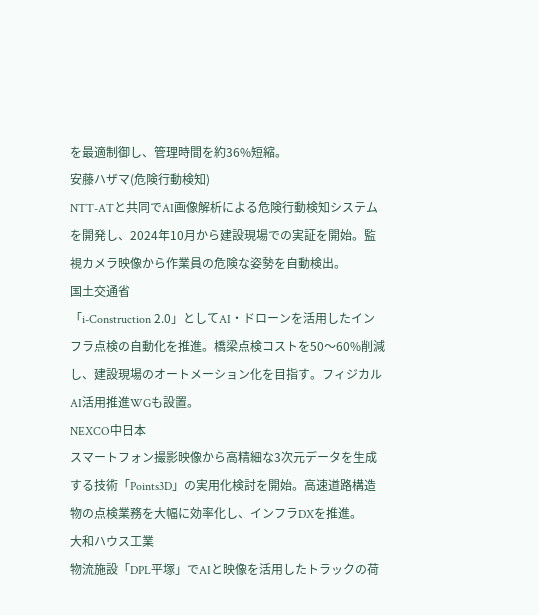を最適制御し、管理時間を約36%短縮。
安藤ハザマ(危険行動検知)
NTT-ATと共同でAI画像解析による危険行動検知システムを開発し、2024年10月から建設現場での実証を開始。監視カメラ映像から作業員の危険な姿勢を自動検出。
国土交通省
「i-Construction 2.0」としてAI・ドローンを活用したインフラ点検の自動化を推進。橋梁点検コストを50〜60%削減し、建設現場のオートメーション化を目指す。フィジカルAI活用推進WGも設置。
NEXCO中日本
スマートフォン撮影映像から高精細な3次元データを生成する技術「Points3D」の実用化検討を開始。高速道路構造物の点検業務を大幅に効率化し、インフラDXを推進。
大和ハウス工業
物流施設「DPL平塚」でAIと映像を活用したトラックの荷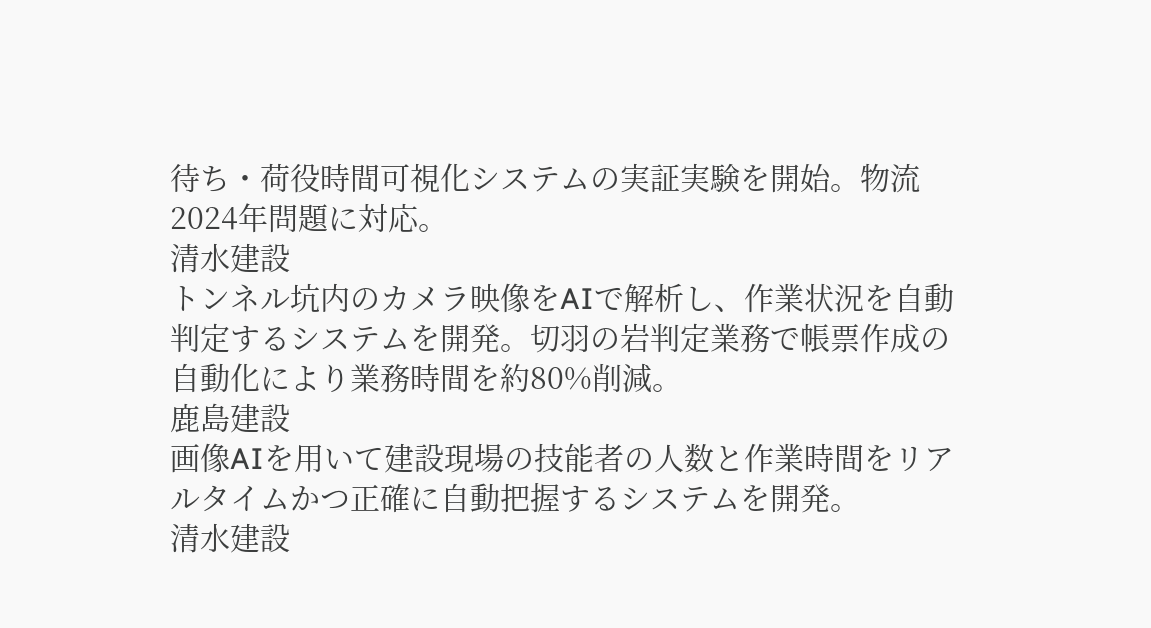待ち・荷役時間可視化システムの実証実験を開始。物流2024年問題に対応。
清水建設
トンネル坑内のカメラ映像をAIで解析し、作業状況を自動判定するシステムを開発。切羽の岩判定業務で帳票作成の自動化により業務時間を約80%削減。
鹿島建設
画像AIを用いて建設現場の技能者の人数と作業時間をリアルタイムかつ正確に自動把握するシステムを開発。
清水建設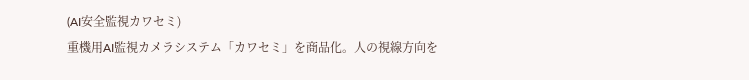(AI安全監視カワセミ)
重機用AI監視カメラシステム「カワセミ」を商品化。人の視線方向を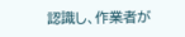認識し、作業者が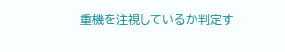重機を注視しているか判定す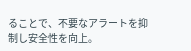ることで、不要なアラートを抑制し安全性を向上。